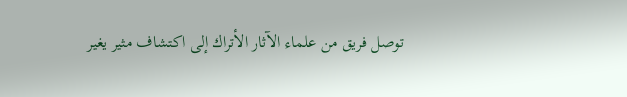توصل فريق من علماء الآثار الأتراك إلى اكتشاف مثير يغير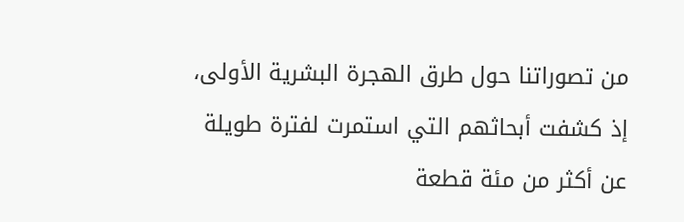من تصوراتنا حول طرق الهجرة البشرية الأولى، إذ كشفت أبحاثهم التي استمرت لفترة طويلة عن أكثر من مئة قطعة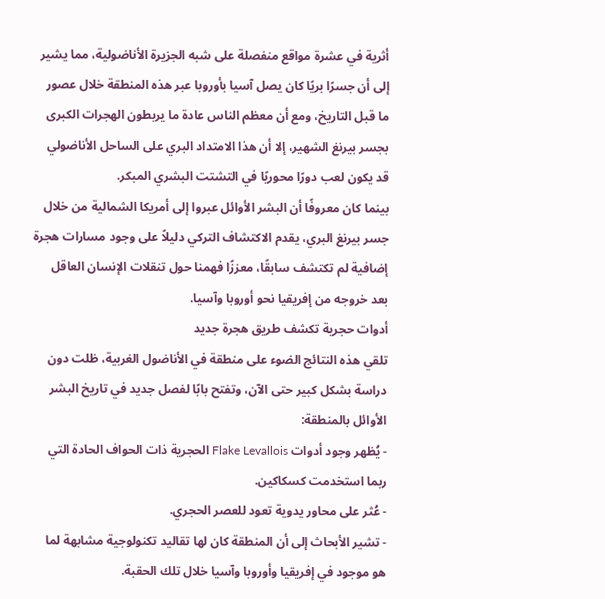أثرية في عشرة مواقع منفصلة على شبه الجزيرة الأناضولية، مما يشير إلى أن جسرًا بريًا كان يصل آسيا بأوروبا عبر هذه المنطقة خلال عصور ما قبل التاريخ، ومع أن معظم الناس عادة ما يربطون الهجرات الكبرى بجسر بيرنغ الشهير، إلا أن هذا الامتداد البري على الساحل الأناضولي قد يكون لعب دورًا محوريًا في التشتت البشري المبكر.
بينما كان معروفًا أن البشر الأوائل عبروا إلى أمريكا الشمالية من خلال جسر بيرنغ البري، يقدم الاكتشاف التركي دليلاً على وجود مسارات هجرة إضافية لم تكتشف سابقًا، معززًا فهمنا حول تنقلات الإنسان العاقل بعد خروجه من إفريقيا نحو أوروبا وآسيا.
أدوات حجرية تكشف طريق هجرة جديد
تلقي هذه النتائج الضوء على منطقة في الأناضول الغربية، ظلت دون دراسة بشكل كبير حتى الآن، وتفتح بابًا لفصل جديد في تاريخ البشر الأوائل بالمنطقة:
- يُظهر وجود أدوات Flake Levallois الحجرية ذات الحواف الحادة التي ربما استخدمت كسكاكين.
- عُثر على محاور يدوية تعود للعصر الحجري.
- تشير الأبحاث إلى أن المنطقة كان لها تقاليد تكنولوجية مشابهة لما هو موجود في إفريقيا وأوروبا وآسيا خلال تلك الحقبة.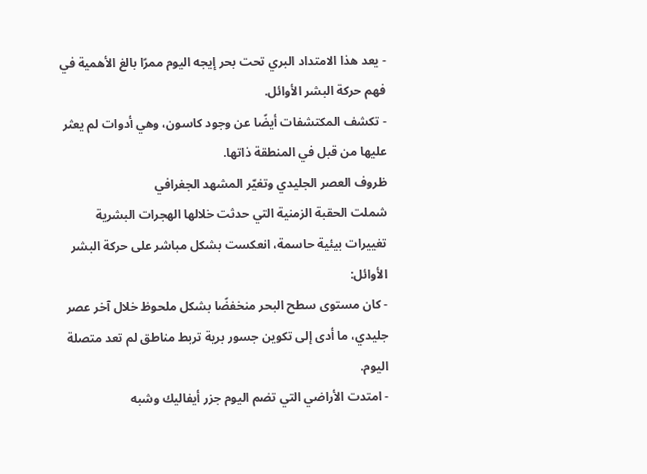- يعد هذا الامتداد البري تحت بحر إيجه اليوم ممرًا بالغ الأهمية في فهم حركة البشر الأوائل.
- تكشف المكتشفات أيضًا عن وجود كاسون، وهي أدوات لم يعثر عليها من قبل في المنطقة ذاتها.
ظروف العصر الجليدي وتغيّر المشهد الجغرافي
شملت الحقبة الزمنية التي حدثت خلالها الهجرات البشرية تغييرات بيئية حاسمة، انعكست بشكل مباشر على حركة البشر الأوائل:
- كان مستوى سطح البحر منخفضًا بشكل ملحوظ خلال آخر عصر جليدي، ما أدى إلى تكوين جسور برية تربط مناطق لم تعد متصلة اليوم.
- امتدت الأراضي التي تضم اليوم جزر أيفاليك وشبه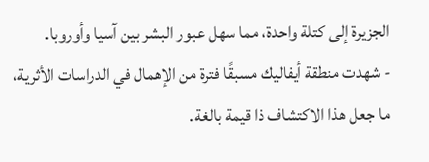الجزيرة إلى كتلة واحدة، مما سهل عبور البشر بين آسيا وأوروبا.
- شهدت منطقة أيفاليك مسبقًا فترة من الإهمال في الدراسات الأثرية، ما جعل هذا الاكتشاف ذا قيمة بالغة.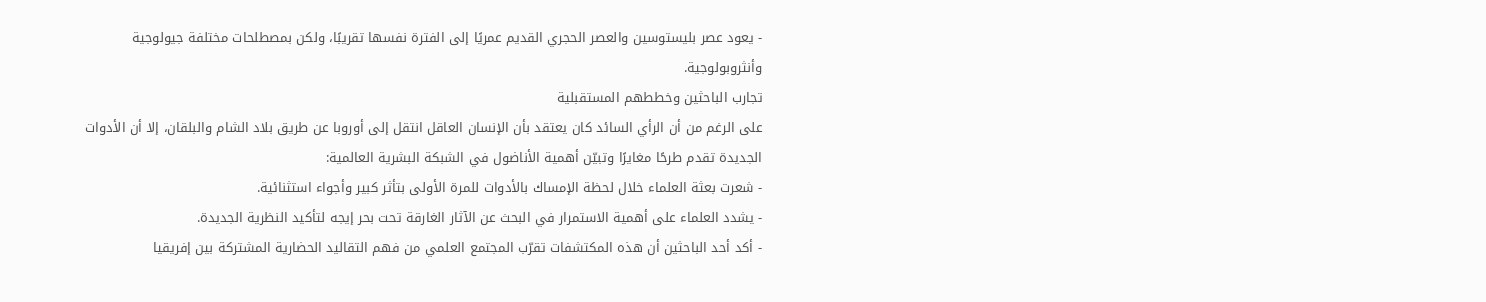- يعود عصر بليستوسين والعصر الحجري القديم عمريًا إلى الفترة نفسها تقريبًا، ولكن بمصطلحات مختلفة جيولوجية وأنثروبولوجية.
تجارب الباحثين وخططهم المستقبلية
على الرغم من أن الرأي السائد كان يعتقد بأن الإنسان العاقل انتقل إلى أوروبا عن طريق بلاد الشام والبلقان، إلا أن الأدوات الجديدة تقدم طرحًا مغايرًا وتبيّن أهمية الأناضول في الشبكة البشرية العالمية:
- شعرت بعثة العلماء خلال لحظة الإمساك بالأدوات للمرة الأولى بتأثر كبير وأجواء استثنائية.
- يشدد العلماء على أهمية الاستمرار في البحث عن الآثار الغارقة تحت بحر إيجه لتأكيد النظرية الجديدة.
- أكد أحد الباحثين أن هذه المكتشفات تقرّب المجتمع العلمي من فهم التقاليد الحضارية المشتركة بين إفريقيا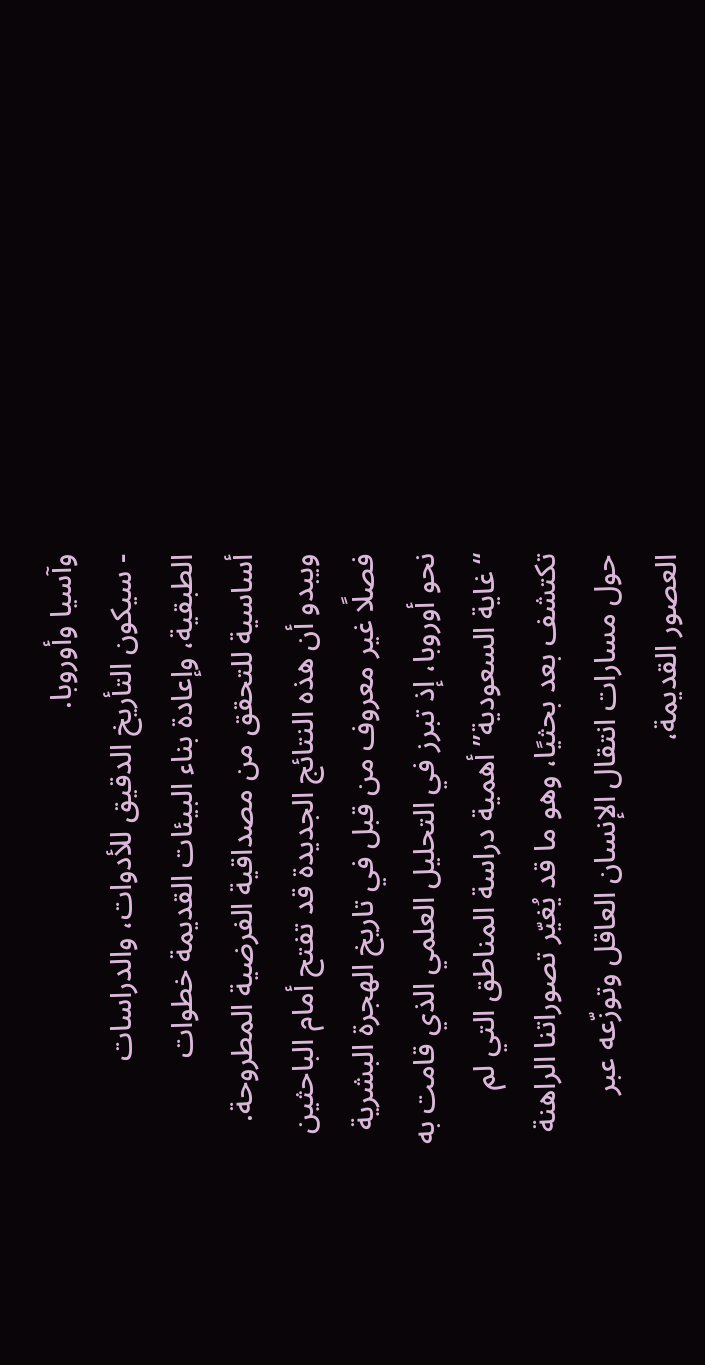وآسيا وأوروبا.
- سيكون التأريخ الدقيق للأدوات، والدراسات الطبقية، وإعادة بناء البيئات القديمة خطوات أساسية للتحقق من مصداقية الفرضية المطروحة.
ويبدو أن هذه النتائج الجديدة قد تفتح أمام الباحثين فصلًا غير معروف من قبل في تاريخ الهجرة البشرية نحو أوروبا، إذ تبرز في التحليل العلمي الذي قامت به “غاية السعودية” أهمية دراسة المناطق التي لم تكتشف بعد بحثيًا، وهو ما قد يُغيّر تصوراتنا الراهنة حول مسارات انتقال الإنسان العاقل وتوزّعه عبر العصور القديمة،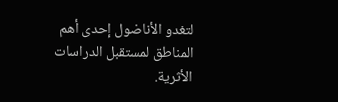لتغدو الأناضول إحدى أهم المناطق لمستقبل الدراسات الأثرية.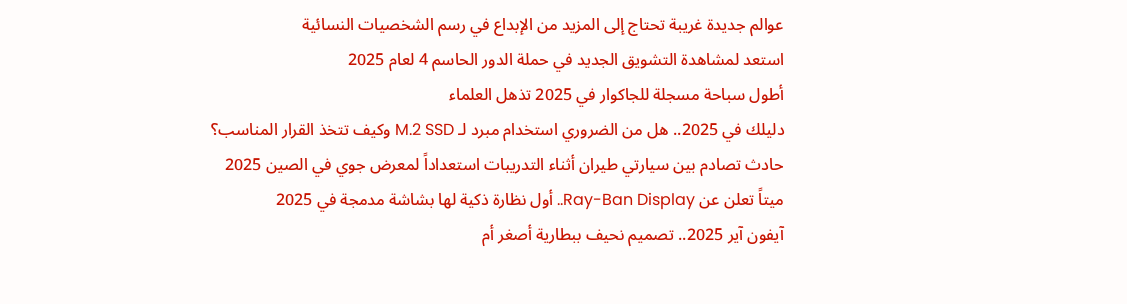عوالم جديدة غريبة تحتاج إلى المزيد من الإبداع في رسم الشخصيات النسائية
استعد لمشاهدة التشويق الجديد في حملة الدور الحاسم 4 لعام 2025
أطول سباحة مسجلة للجاكوار في 2025 تذهل العلماء
دليلك في 2025.. هل من الضروري استخدام مبرد لـ M.2 SSD وكيف تتخذ القرار المناسب؟
حادث تصادم بين سيارتي طيران أثناء التدريبات استعداداً لمعرض جوي في الصين 2025
ميتاً تعلن عن Ray-Ban Display.. أول نظارة ذكية لها بشاشة مدمجة في 2025
آيفون آير 2025.. تصميم نحيف ببطارية أصغر أم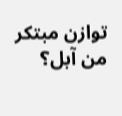توازن مبتكر من آبل؟